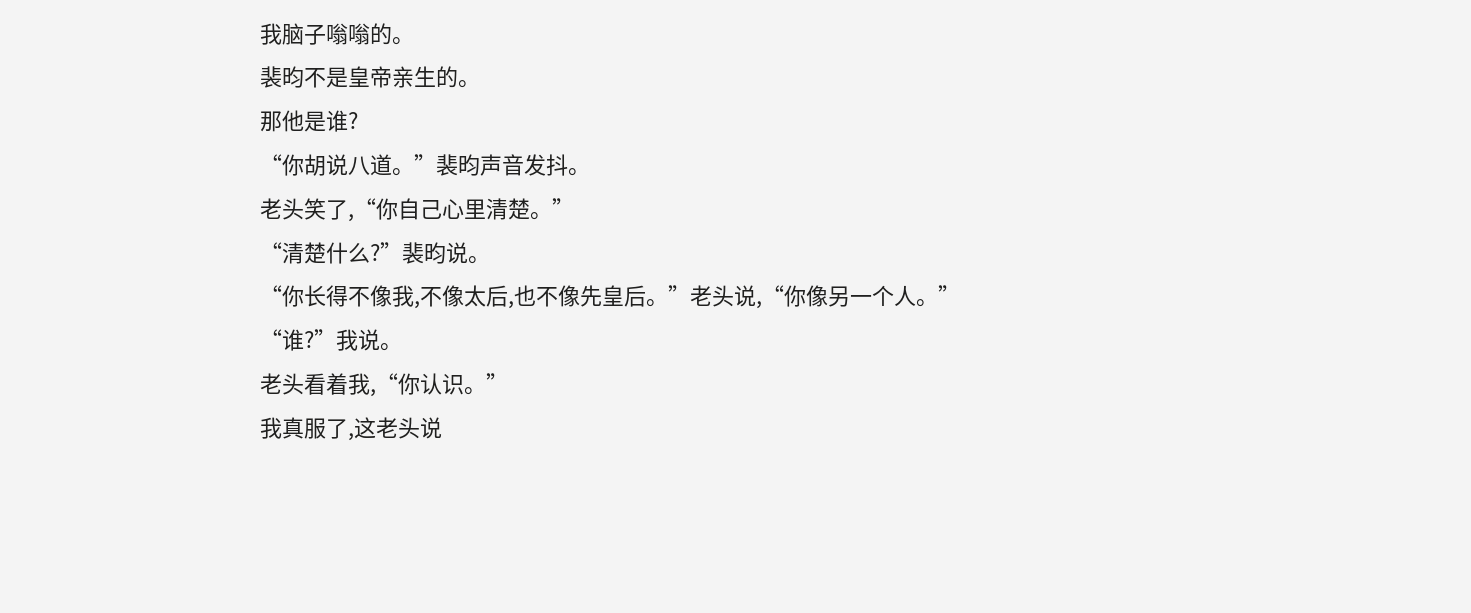我脑子嗡嗡的。
裴昀不是皇帝亲生的。
那他是谁?
“你胡说八道。”裴昀声音发抖。
老头笑了,“你自己心里清楚。”
“清楚什么?”裴昀说。
“你长得不像我,不像太后,也不像先皇后。”老头说,“你像另一个人。”
“谁?”我说。
老头看着我,“你认识。”
我真服了,这老头说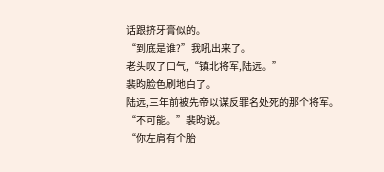话跟挤牙膏似的。
“到底是谁?”我吼出来了。
老头叹了口气,“镇北将军,陆远。”
裴昀脸色刷地白了。
陆远,三年前被先帝以谋反罪名处死的那个将军。
“不可能。”裴昀说。
“你左肩有个胎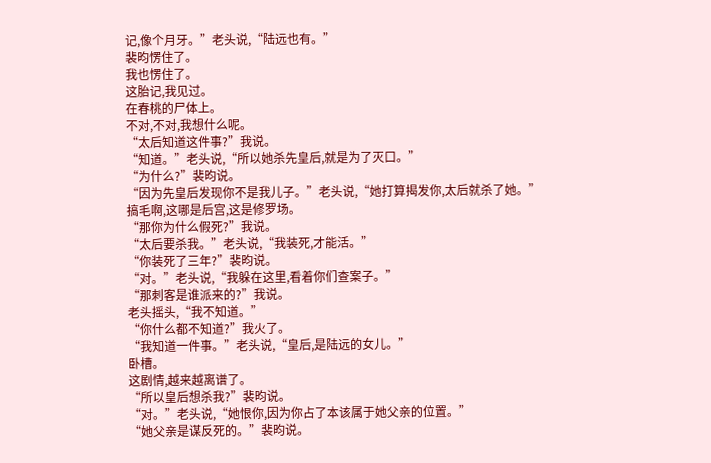记,像个月牙。”老头说,“陆远也有。”
裴昀愣住了。
我也愣住了。
这胎记,我见过。
在春桃的尸体上。
不对,不对,我想什么呢。
“太后知道这件事?”我说。
“知道。”老头说,“所以她杀先皇后,就是为了灭口。”
“为什么?”裴昀说。
“因为先皇后发现你不是我儿子。”老头说,“她打算揭发你,太后就杀了她。”
搞毛啊,这哪是后宫,这是修罗场。
“那你为什么假死?”我说。
“太后要杀我。”老头说,“我装死,才能活。”
“你装死了三年?”裴昀说。
“对。”老头说,“我躲在这里,看着你们查案子。”
“那刺客是谁派来的?”我说。
老头摇头,“我不知道。”
“你什么都不知道?”我火了。
“我知道一件事。”老头说,“皇后,是陆远的女儿。”
卧槽。
这剧情,越来越离谱了。
“所以皇后想杀我?”裴昀说。
“对。”老头说,“她恨你,因为你占了本该属于她父亲的位置。”
“她父亲是谋反死的。”裴昀说。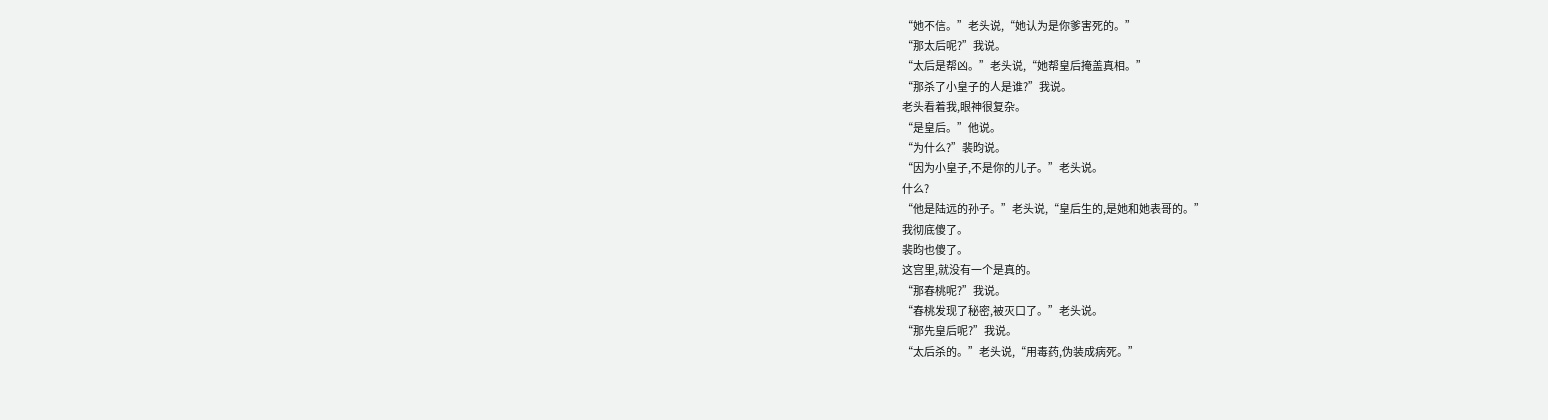“她不信。”老头说,“她认为是你爹害死的。”
“那太后呢?”我说。
“太后是帮凶。”老头说,“她帮皇后掩盖真相。”
“那杀了小皇子的人是谁?”我说。
老头看着我,眼神很复杂。
“是皇后。”他说。
“为什么?”裴昀说。
“因为小皇子,不是你的儿子。”老头说。
什么?
“他是陆远的孙子。”老头说,“皇后生的,是她和她表哥的。”
我彻底傻了。
裴昀也傻了。
这宫里,就没有一个是真的。
“那春桃呢?”我说。
“春桃发现了秘密,被灭口了。”老头说。
“那先皇后呢?”我说。
“太后杀的。”老头说,“用毒药,伪装成病死。”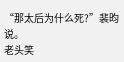“那太后为什么死?”裴昀说。
老头笑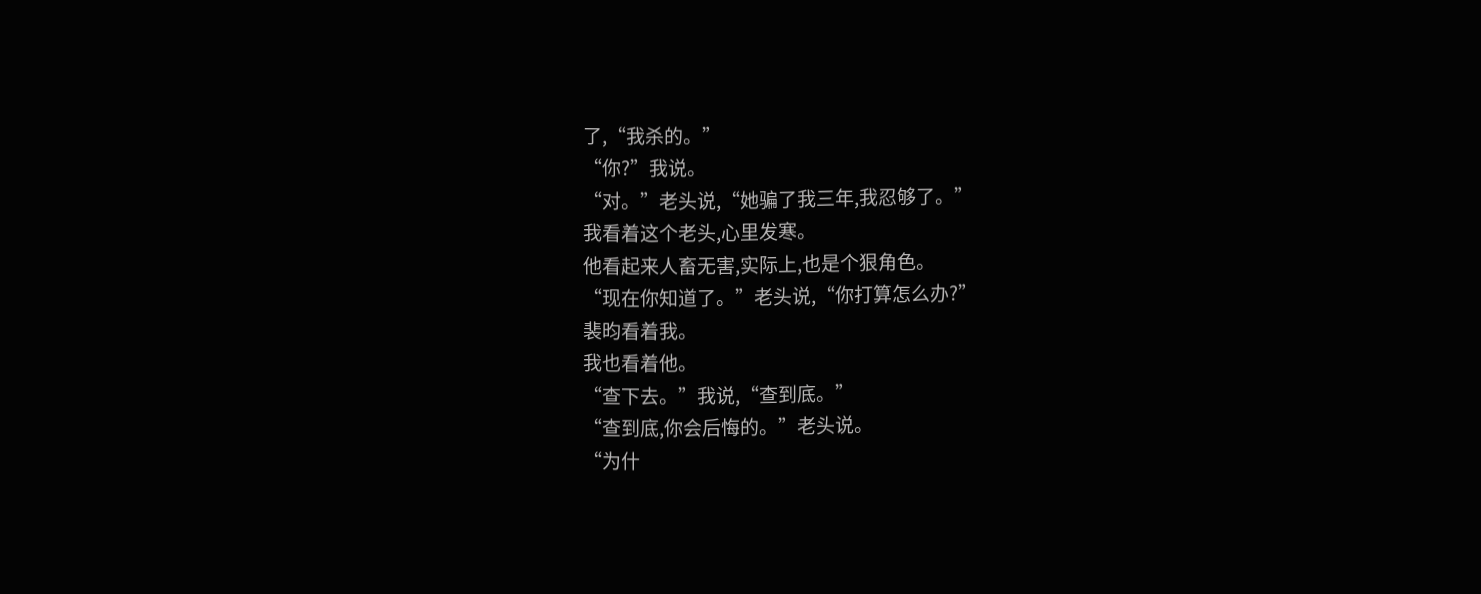了,“我杀的。”
“你?”我说。
“对。”老头说,“她骗了我三年,我忍够了。”
我看着这个老头,心里发寒。
他看起来人畜无害,实际上,也是个狠角色。
“现在你知道了。”老头说,“你打算怎么办?”
裴昀看着我。
我也看着他。
“查下去。”我说,“查到底。”
“查到底,你会后悔的。”老头说。
“为什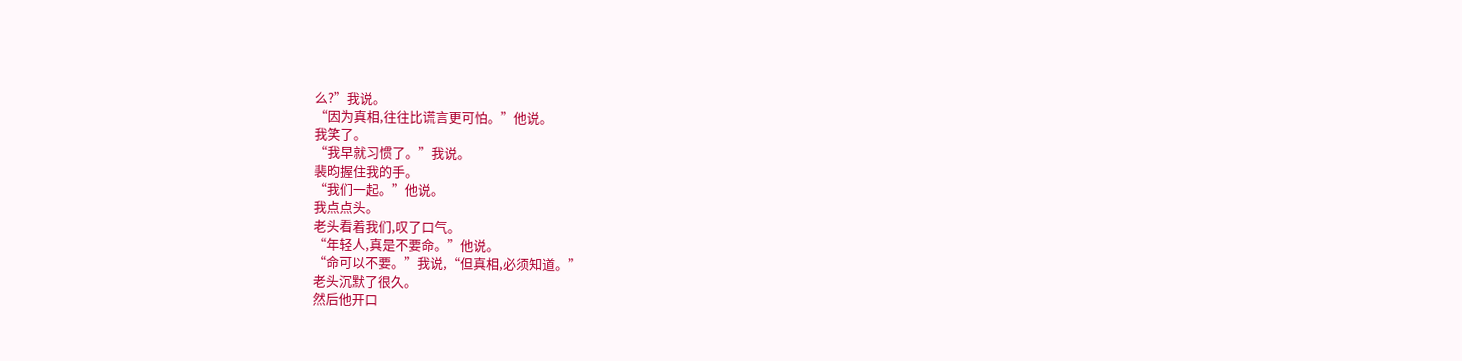么?”我说。
“因为真相,往往比谎言更可怕。”他说。
我笑了。
“我早就习惯了。”我说。
裴昀握住我的手。
“我们一起。”他说。
我点点头。
老头看着我们,叹了口气。
“年轻人,真是不要命。”他说。
“命可以不要。”我说,“但真相,必须知道。”
老头沉默了很久。
然后他开口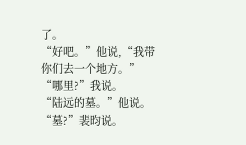了。
“好吧。”他说,“我带你们去一个地方。”
“哪里?”我说。
“陆远的墓。”他说。
“墓?”裴昀说。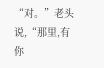“对。”老头说,“那里,有你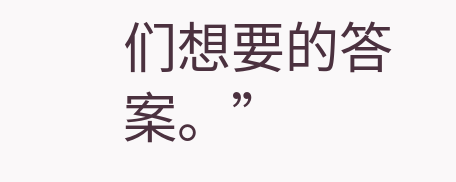们想要的答案。”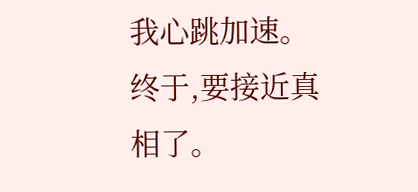我心跳加速。
终于,要接近真相了。